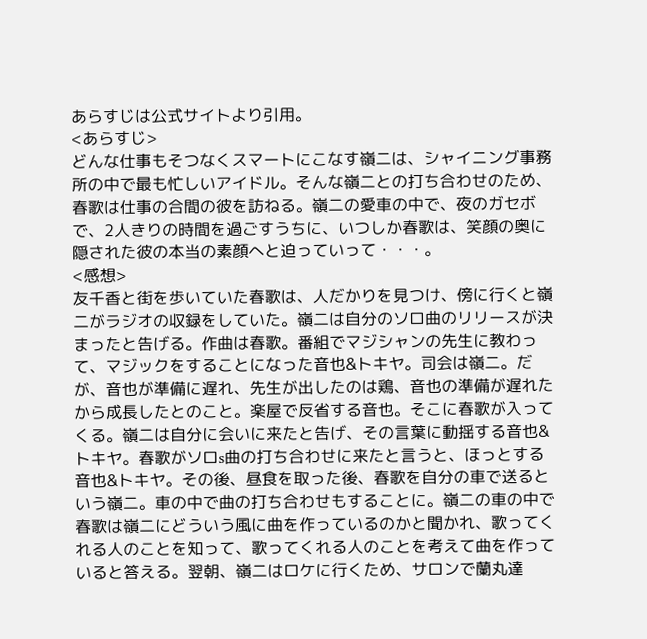あらすじは公式サイトより引用。
<あらすじ>
どんな仕事もそつなくスマートにこなす嶺二は、シャイニング事務所の中で最も忙しいアイドル。そんな嶺二との打ち合わせのため、春歌は仕事の合間の彼を訪ねる。嶺二の愛車の中で、夜のガセボで、2人きりの時間を過ごすうちに、いつしか春歌は、笑顔の奥に隠された彼の本当の素顔へと迫っていって・・・。
<感想>
友千香と街を歩いていた春歌は、人だかりを見つけ、傍に行くと嶺二がラジオの収録をしていた。嶺二は自分のソロ曲のリリースが決まったと告げる。作曲は春歌。番組でマジシャンの先生に教わって、マジックをすることになった音也&トキヤ。司会は嶺二。だが、音也が準備に遅れ、先生が出したのは鶏、音也の準備が遅れたから成長したとのこと。楽屋で反省する音也。そこに春歌が入ってくる。嶺二は自分に会いに来たと告げ、その言葉に動揺する音也&トキヤ。春歌がソロs曲の打ち合わせに来たと言うと、ほっとする音也&トキヤ。その後、昼食を取った後、春歌を自分の車で送るという嶺二。車の中で曲の打ち合わせもすることに。嶺二の車の中で春歌は嶺二にどういう風に曲を作っているのかと聞かれ、歌ってくれる人のことを知って、歌ってくれる人のことを考えて曲を作っていると答える。翌朝、嶺二はロケに行くため、サロンで蘭丸達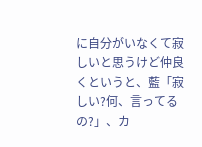に自分がいなくて寂しいと思うけど仲良くというと、藍「寂しい?何、言ってるの?」、カ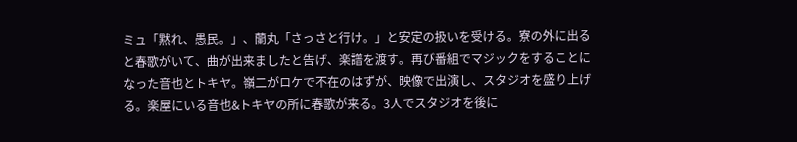ミュ「黙れ、愚民。」、蘭丸「さっさと行け。」と安定の扱いを受ける。寮の外に出ると春歌がいて、曲が出来ましたと告げ、楽譜を渡す。再び番組でマジックをすることになった音也とトキヤ。嶺二がロケで不在のはずが、映像で出演し、スタジオを盛り上げる。楽屋にいる音也&トキヤの所に春歌が来る。3人でスタジオを後に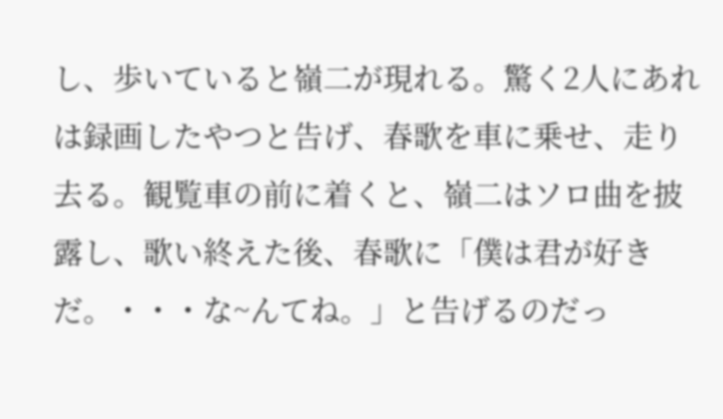し、歩いていると嶺二が現れる。驚く2人にあれは録画したやつと告げ、春歌を車に乗せ、走り去る。観覧車の前に着くと、嶺二はソロ曲を披露し、歌い終えた後、春歌に「僕は君が好きだ。・・・な~んてね。」と告げるのだっ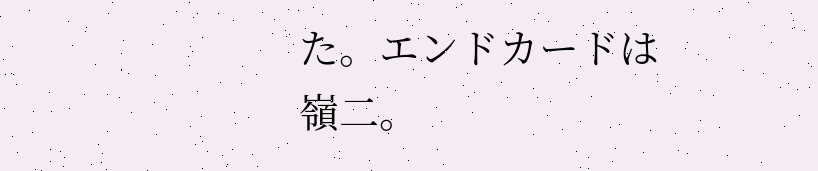た。エンドカードは嶺二。